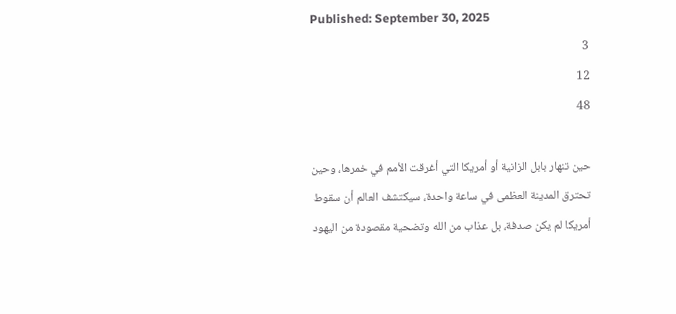Published: September 30, 2025
3
12
48

حين تنهار بابل الزانية أو أمريكا التي أغرقت الأمم في خمرها، وحين تحترق المدينة العظمى في ساعة واحدة، سيكتشف العالم أن سقوط أمريكا لم يكن صدفة، بل عذاب من الله وتضحية مقصودة من اليهود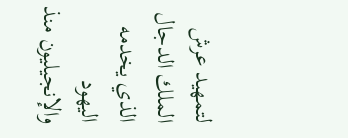لتمهيد عرش الملك الدجال الذي يخدمه اليهود والإنجيليون منذ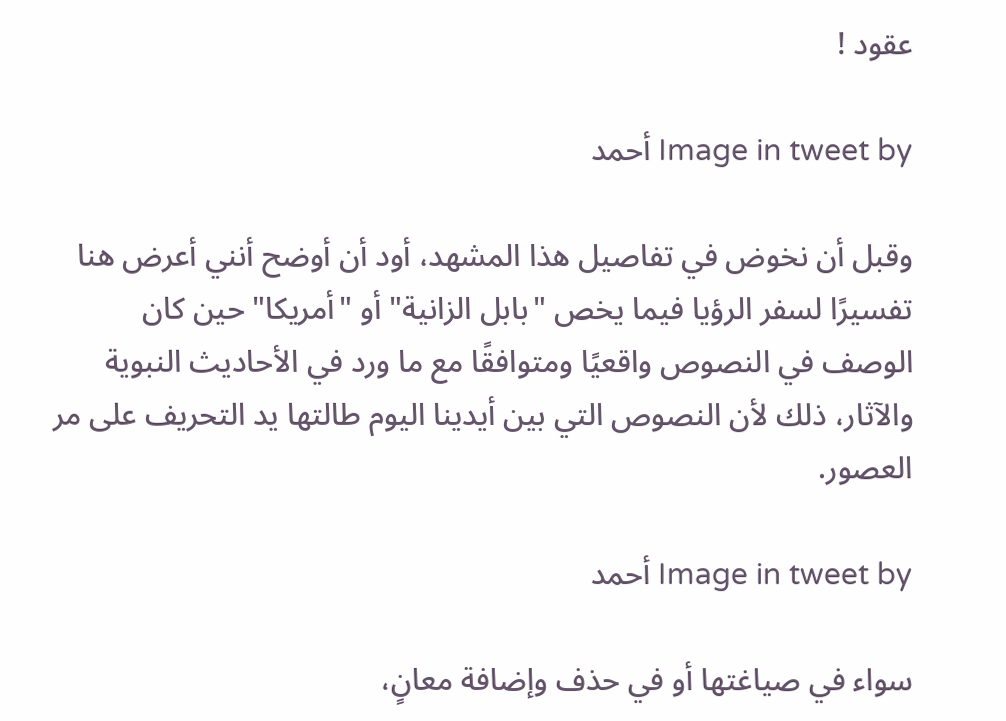عقود !

Image in tweet by أحمد

وقبل أن نخوض في تفاصيل هذا المشهد، أود أن أوضح أنني أعرض هنا تفسيرًا لسفر الرؤيا فيما يخص "بابل الزانية" أو "أمريكا" حين كان الوصف في النصوص واقعيًا ومتوافقًا مع ما ورد في الأحاديث النبوية والآثار، ذلك لأن النصوص التي بين أيدينا اليوم طالتها يد التحريف على مر العصور.

Image in tweet by أحمد

سواء في صياغتها أو في حذف وإضافة معانٍ،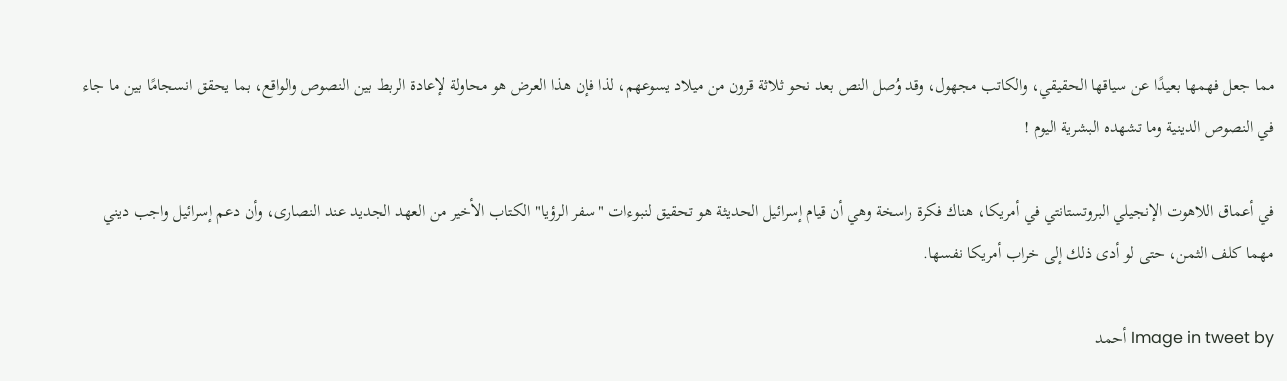مما جعل فهمها بعيدًا عن سياقها الحقيقي، والكاتب مجهول، وقد وُصل النص بعد نحو ثلاثة قرون من ميلاد يسوعهم، لذا فإن هذا العرض هو محاولة لإعادة الربط بين النصوص والواقع، بما يحقق انسجامًا بين ما جاء في النصوص الدينية وما تشهده البشرية اليوم !

في أعماق اللاهوت الإنجيلي البروتستانتي في أمريكا، هناك فكرة راسخة وهي أن قيام إسرائيل الحديثة هو تحقيق لنبوءات "سفر الرؤيا" الكتاب الأخير من العهد الجديد عند النصارى، وأن دعم إسرائيل واجب ديني مهما كلف الثمن، حتى لو أدى ذلك إلى خراب أمريكا نفسها.

Image in tweet by أحمد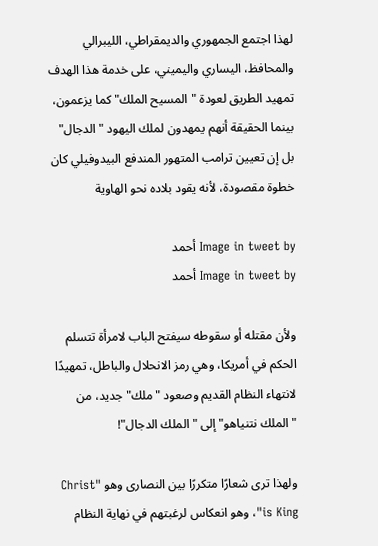لهذا اجتمع الجمهوري والديمقراطي، الليبرالي والمحافظ، اليساري واليميني، على خدمة هذا الهدف تمهيد الطريق لعودة "المسيح الملك" كما يزعمون، بينما الحقيقة أنهم يمهدون لملك اليهود "الدجال" بل إن تعيين ترامب المتهور المندفع البيدوفيلي كان خطوة مقصودة، لأنه يقود بلاده نحو الهاوية

Image in tweet by أحمد
Image in tweet by أحمد

ولأن مقتله أو سقوطه سيفتح الباب لامرأة تتسلم الحكم في أمريكا، وهي رمز الانحلال والباطل، تمهيدًا لانتهاء النظام القديم وصعود "ملك" جديد، من "الملك نتنياهو" إلى "الملك الدجال"!

ولهذا ترى شعارًا متكررًا بين النصارى وهو "Christ is King"، وهو انعكاس لرغبتهم في نهاية النظام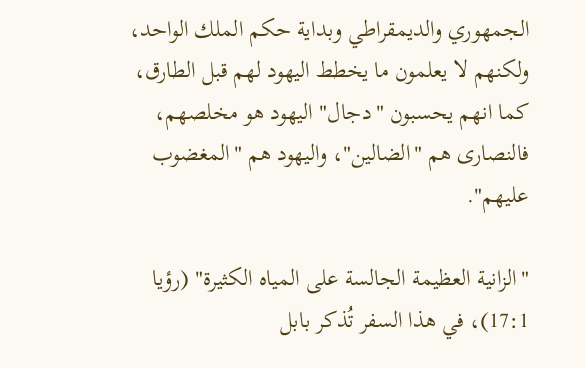الجمهوري والديمقراطي وبداية حكم الملك الواحد، ولكنهم لا يعلمون ما يخطط اليهود لهم قبل الطارق، كما انهم يحسبون "دجال" اليهود هو مخلصهم، فالنصارى هم "الضالين"، واليهود هم "المغضوب عليهم".

"الزانية العظيمة الجالسة على المياه الكثيرة" (رؤيا 17:1)، في هذا السفر تُذكر بابل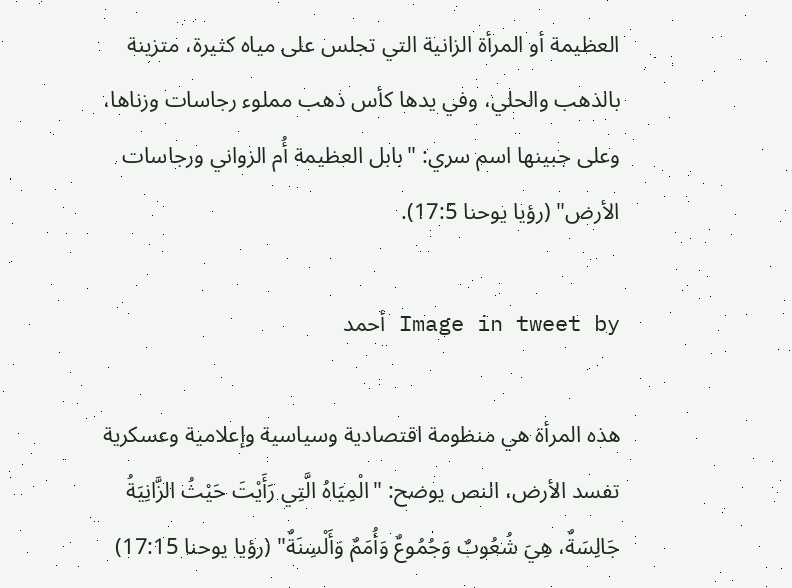العظيمة أو المرأة الزانية التي تجلس على مياه كثيرة، متزينة بالذهب والحلي، وفي يدها كأس ذهب مملوء رجاسات وزناها، وعلى جبينها اسم سري: "بابل العظيمة أُم الزواني ورجاسات الأرض" (رؤيا يوحنا 17:5).

Image in tweet by أحمد

هذه المرأة هي منظومة اقتصادية وسياسية وإعلامية وعسكرية تفسد الأرض، النص يوضح: "الْمِيَاهُ الَّتِي رَأَيْتَ حَيْثُ الزَّانِيَةُ جَالِسَةٌ، هِيَ شُعُوبٌ وَجُمُوعٌ وَأُمَمٌ وَأَلْسِنَةٌ" (رؤيا يوحنا 17:15)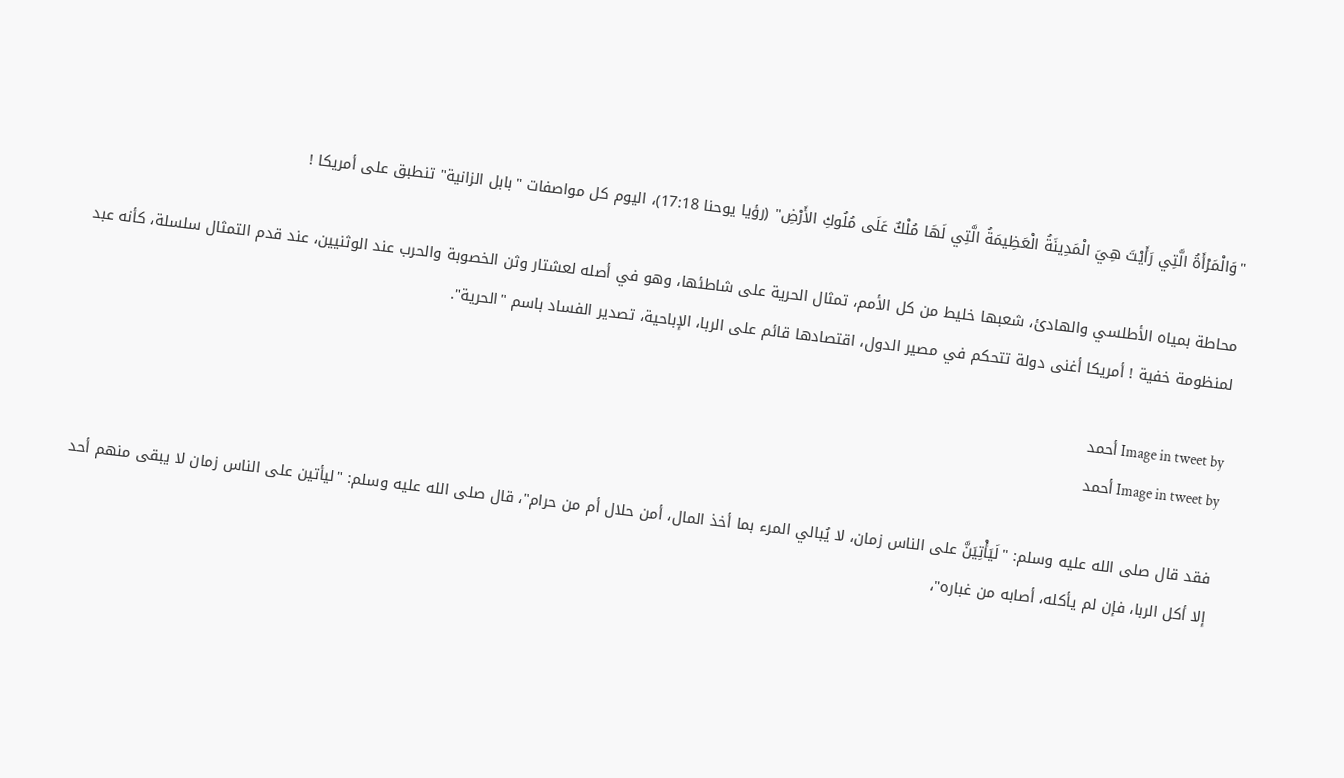"وَالْمَرْأَةُ الَّتِي رَأَيْتَ هِيَ الْمَدِينَةُ الْعَظِيمَةُ الَّتِي لَهَا مُلْكٌ عَلَى مُلُوكِ الأَرْضِ" (رؤيا يوحنا 17:18)، اليوم كل مواصفات "بابل الزانية" تنطبق على أمريكا !

محاطة بمياه الأطلسي والهادئ، شعبها خليط من كل الأمم، تمثال الحرية على شاطئها، وهو في أصله لعشتار وثن الخصوبة والحرب عند الوثنيين، عند قدم التمثال سلسلة، كأنه عبد لمنظومة خفية ! أمريكا أغنى دولة تتحكم في مصير الدول، اقتصادها قائم على الربا، الإباحية، تصدير الفساد باسم "الحرية".

Image in tweet by أحمد
Image in tweet by أحمد

فقد قال صلى الله عليه وسلم: "لَيَأْتِيَنَّ على الناس زمان، لا يُبالي المرء بما أخذ المال، أمن حلال أم من حرام"، قال صلى الله عليه وسلم: "ليأتين على الناس زمان لا يبقى منهم أحد إلا أكل الربا، فإن لم يأكله، أصابه من غباره"،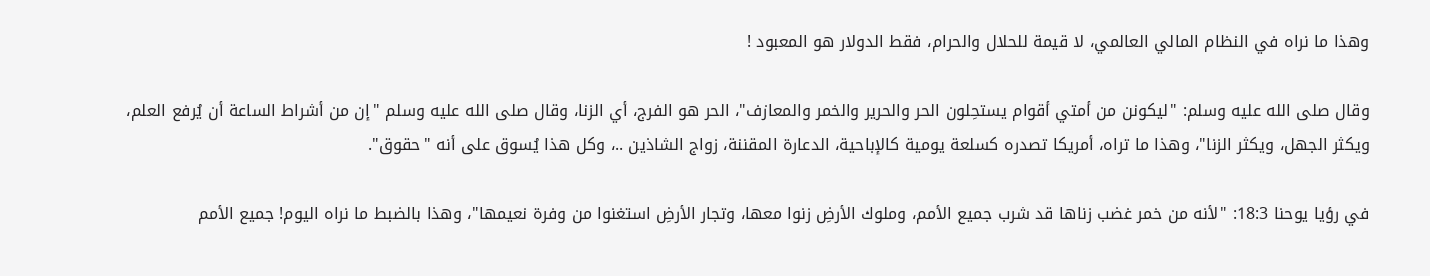وهذا ما نراه في النظام المالي العالمي، لا قيمة للحلال والحرام، فقط الدولار هو المعبود !

وقال صلى الله عليه وسلم: "ليكونن من أمتي أقوام يستحِلون الحر والحرير والخمر والمعازف"، الحر هو الفرج، أي الزنا، وقال صلى الله عليه وسلم "إن من أشراط الساعة أن يُرفع العلم، ويكثر الجهل، ويكثر الزنا"، وهذا ما تراه، أمريكا تصدره كسلعة يومية كالإباحية، الدعارة المقننة، زواج الشاذين ..، وكل هذا يُسوق على أنه "حقوق".

في رؤيا يوحنا 18:3: "لأنه من خمر غضب زناها قد شرب جميع الأمم، وملوك الأرضِ زنوا معها، وتجار الأرضِ استغنوا من وفرة نعيمها"، وهذا بالضبط ما نراه اليوم! جميع الأمم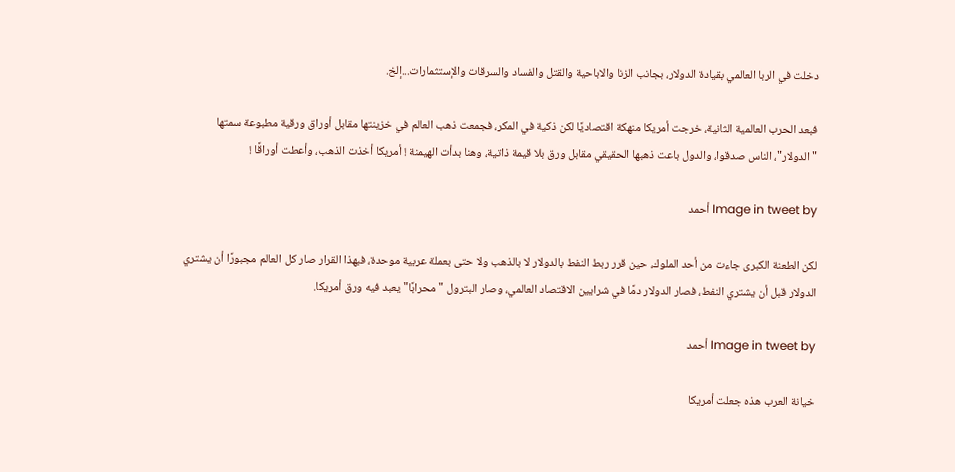دخلت في الربا العالمي بقيادة الدولار، بجانب الزنا والاباحية والقتل والفساد والسرقات والإستثمارات...إلخ.

فبعد الحرب العالمية الثانية، خرجت أمريكا منهكة اقتصاديًا لكن ذكية في المكر، فجمعت ذهب العالم في خزينتها مقابل أوراق ورقية مطبوعة سمتها "الدولار"، الناس صدقوا، والدول باعت ذهبها الحقيقي مقابل ورق بلا قيمة ذاتية، وهنا بدأت الهيمنة ! أمريكا أخذت الذهب، وأعطت أوراقًا !

Image in tweet by أحمد

لكن الطعنة الكبرى جاءت من أحد الملوك، حين قرر ربط النفط بالدولار لا بالذهب ولا حتى بعملة عربية موحدة، فبهذا القرار صار كل العالم مجبورًا أن يشتري الدولار قبل أن يشتري النفط، فصار الدولار دمًا في شرايين الاقتصاد العالمي، وصار البترول "محرابًا" يعبد فيه ورق أمريكا.

Image in tweet by أحمد

خيانة العرب هذه جعلت أمريكا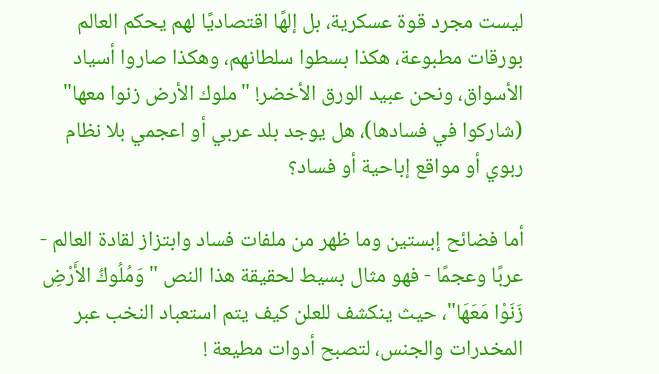ليست مجرد قوة عسكرية، بل إلهًا اقتصاديًا لهم يحكم العالم بورقات مطبوعة، هكذا بسطوا سلطانهم، وهكذا صاروا أسياد الأسواق، ونحن عبيد الورق الأخضر! "ملوك الأرض زنوا معها" (شاركوا في فسادها)، هل يوجد بلد عربي أو اعجمي بلا نظام ربوي أو مواقع إباحية أو فساد؟

أما فضائح إبستين وما ظهر من ملفات فساد وابتزاز لقادة العالم - عربًا وعجمًا - فهو مثال بسيط لحقيقة هذا النص "وَمُلُوكُ الأَرْضِ زَنَوْا مَعَهَا"، حيث ينكشف للعلن كيف يتم استعباد النخب عبر المخدرات والجنس، لتصبح أدوات مطيعة !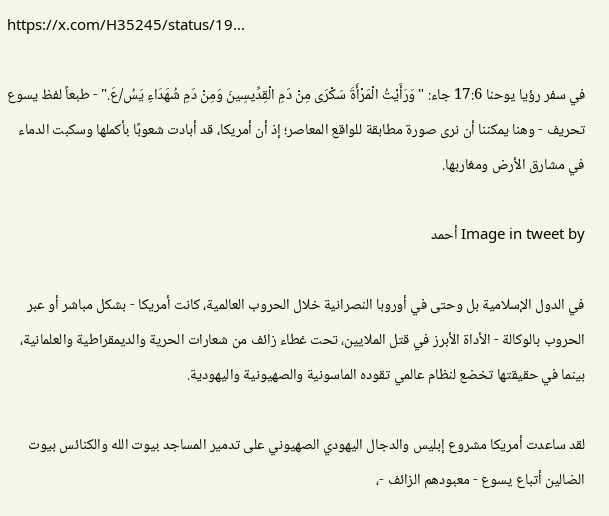https://x.com/H35245/status/19...

في سفر رؤيا يوحنا 17:6 جاء: "وَرَأَيْتُ الْمَرْأَةَ سَكْرَى مِنْ دَمِ الْقِدِّيسِينَ وَمِنْ دَمِ شُهَدَاءِ يَسُ/عَ." - طبعاً لفظ يسوع تحريف - وهنا يمكننا أن نرى صورة مطابقة للواقع المعاصر؛ إذ أن أمريكا، قد أبادت شعوبًا بأكملها وسكبت الدماء في مشارق الأرض ومغاربها.

Image in tweet by أحمد

في الدول الإسلامية بل وحتى في أوروبا النصرانية خلال الحروب العالمية، كانت أمريكا - بشكل مباشر أو عبر الحروب بالوكالة - الأداة الأبرز في قتل الملايين، تحت غطاء زائف من شعارات الحرية والديمقراطية والعلمانية، بينما في حقيقتها تخضع لنظام عالمي تقوده الماسونية والصهيونية واليهودية.

لقد ساعدت أمريكا مشروع إبليس والدجال اليهودي الصهيوني على تدمير المساجد بيوت الله والكنائس بيوت الضالين أتباع يسوع - معبودهم الزائف -،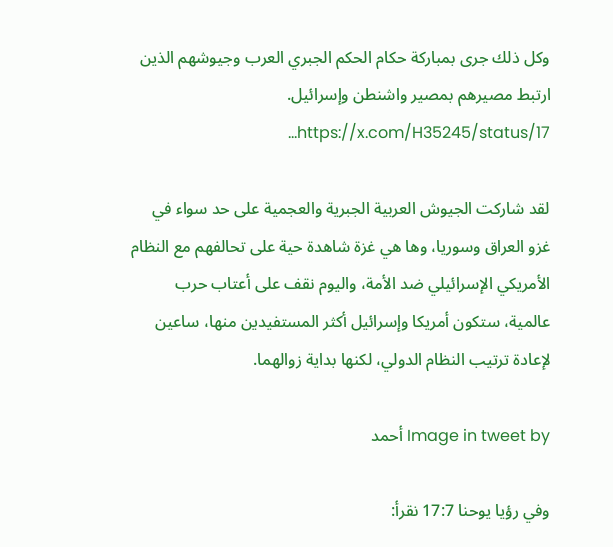وكل ذلك جرى بمباركة حكام الحكم الجبري العرب وجيوشهم الذين ارتبط مصيرهم بمصير واشنطن وإسرائيل. https://x.com/H35245/status/17...

لقد شاركت الجيوش العربية الجبرية والعجمية على حد سواء في غزو العراق وسوريا، وها هي غزة شاهدة حية على تحالفهم مع النظام الأمريكي الإسرائيلي ضد الأمة، واليوم نقف على أعتاب حرب عالمية، ستكون أمريكا وإسرائيل أكثر المستفيدين منها، ساعين لإعادة ترتيب النظام الدولي، لكنها بداية زوالهما.

Image in tweet by أحمد

وفي رؤيا يوحنا 17:7 نقرأ: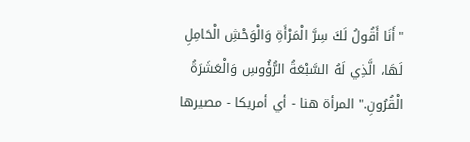"أَنَا أَقُولُ لَكَ سِرَّ الْمَرْأَةِ وَالْوَحْشِ الْحَامِلِ لَهَا، الَّذِي لَهُ السَّبْعَةُ الرُّؤُوسِ وَالْعَشَرَةُ الْقُرُونِ." المرأة هنا - أي أمريكا - مصيرها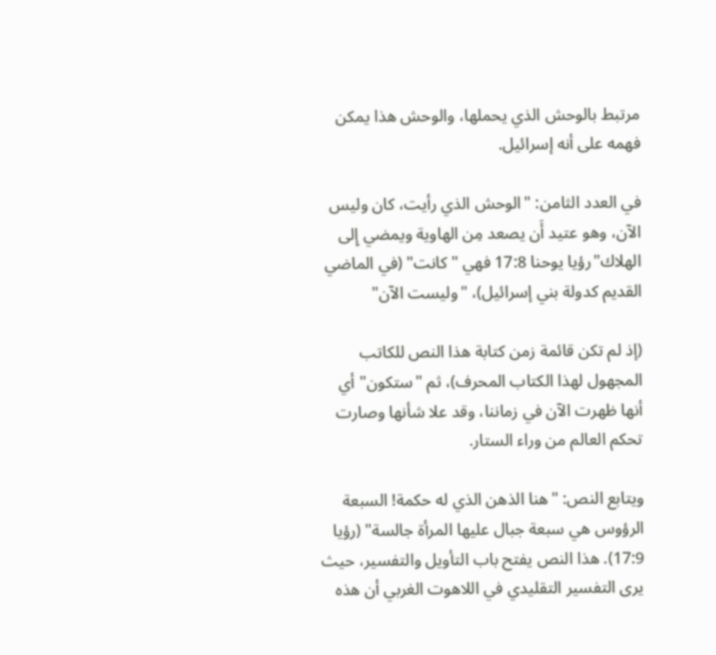مرتبط بالوحش الذي يحملها، والوحش هذا يمكن فهمه على أنه إسرائيل.

في العدد الثامن: "الوحش الذي رأيت، كان وليس الآن، وهو عتيد أَن يصعد مِن الهاوية ويمضي إِلى الهلاك"رؤيا يوحنا 17:8 فهي "كانت" (في الماضي القديم كدولة بني إسرائيل)، "وليست الآن"

(إذ لم تكن قائمة زمن كتابة هذا النص للكاتب المجهول لهذا الكتاب المحرف)، ثم "ستكون" أي أنها ظهرت الآن في زماننا، وقد علا شأنها وصارت تحكم العالم من وراء الستار.

ويتابع النص: "هنا الذهن الذي له حكمة! السبعة الرؤوس هي سبعة جبال عليها المرأة جالسة" (رؤيا 17:9). هذا النص يفتح باب التأويل والتفسير، حيث يرى التفسير التقليدي في اللاهوت الغربي أن هذه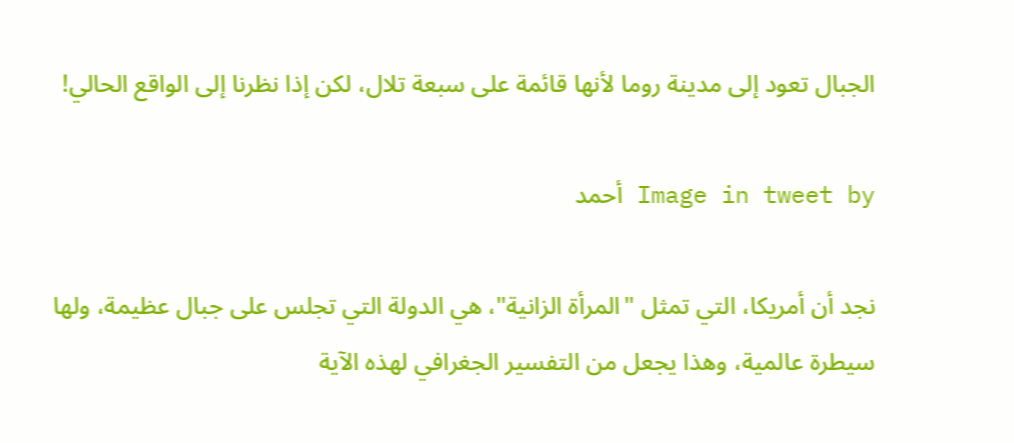الجبال تعود إلى مدينة روما لأنها قائمة على سبعة تلال، لكن إذا نظرنا إلى الواقع الحالي!

Image in tweet by أحمد

نجد أن أمريكا، التي تمثل "المرأة الزانية"، هي الدولة التي تجلس على جبال عظيمة، ولها سيطرة عالمية، وهذا يجعل من التفسير الجغرافي لهذه الآية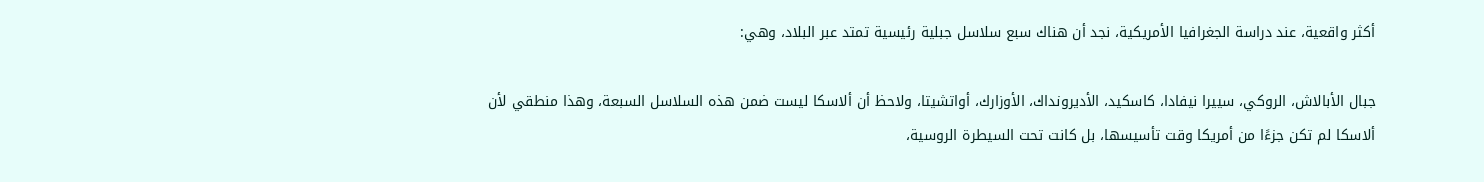أكثر واقعية، عند دراسة الجغرافيا الأمريكية، نجد أن هناك سبع سلاسل جبلية رئيسية تمتد عبر البلاد، وهي:

جبال الأبالاش، الروكي، سييرا نيفادا، كاسكيد، الأديرونداك، الأوزارك، أواتشيتا، ولاحظ أن ألاسكا ليست ضمن هذه السلاسل السبعة، وهذا منطقي لأن ألاسكا لم تكن جزءًا من أمريكا وقت تأسيسها، بل كانت تحت السيطرة الروسية،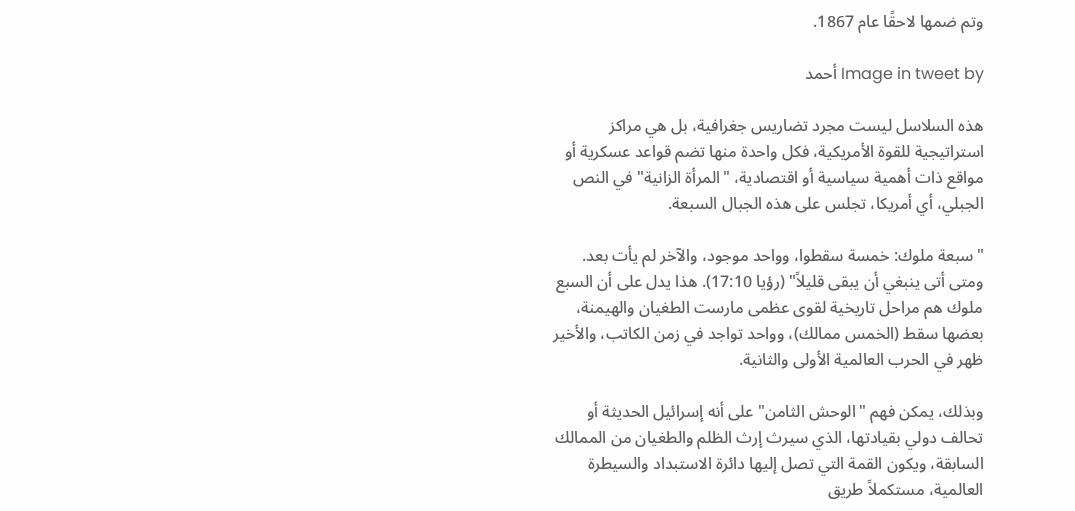وتم ضمها لاحقًا عام 1867.

Image in tweet by أحمد

هذه السلاسل ليست مجرد تضاريس جغرافية، بل هي مراكز استراتيجية للقوة الأمريكية، فكل واحدة منها تضم قواعد عسكرية أو مواقع ذات أهمية سياسية أو اقتصادية، "المرأة الزانية" في النص الجبلي، أي أمريكا، تجلس على هذه الجبال السبعة.

"سبعة ملوك: خمسة سقطوا، وواحد موجود، والآخر لم يأت بعد. ومتى أتى ينبغي أن يبقى قليلاً" (رؤيا 17:10). هذا يدل على أن السبع ملوك هم مراحل تاريخية لقوى عظمى مارست الطغيان والهيمنة، بعضها سقط (الخمس ممالك)، وواحد تواجد في زمن الكاتب، والأخير ظهر في الحرب العالمية الأولى والثانية.

وبذلك، يمكن فهم "الوحش الثامن" على أنه إسرائيل الحديثة أو تحالف دولي بقيادتها، الذي سيرث إرث الظلم والطغيان من الممالك السابقة، ويكون القمة التي تصل إليها دائرة الاستبداد والسيطرة العالمية، مستكملاً طريق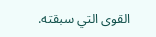القوى التي سبقته.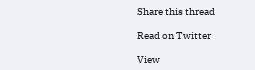Share this thread

Read on Twitter

View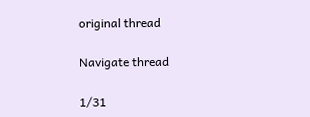original thread

Navigate thread

1/31